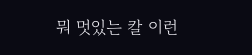뭐 멋있는 칼 이런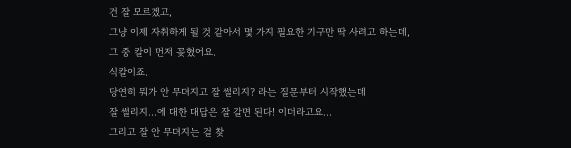건 잘 모르겠고,
그냥 이제 자취하게 될 것 같아서 몇 가지 필요한 기구만 딱 사려고 하는데,
그 중 칼이 먼저 꽂혔어요.
식칼이죠.
당연히 뭐가 안 무뎌지고 잘 썰리지? 라는 질문부터 시작했는데
잘 썰리지...에 대한 대답은 잘 갈면 된다! 이더라고요...
그리고 잘 안 무뎌지는 걸 찾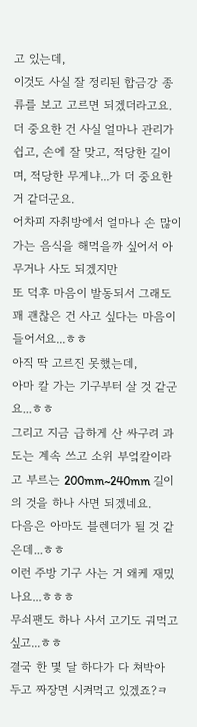고 있는데,
이것도 사실 잘 정리된 합금강 종류를 보고 고르면 되겠더라고요.
더 중요한 건 사실 얼마나 관리가 쉽고, 손에 잘 맞고, 적당한 길이며, 적당한 무게냐...가 더 중요한 거 같더군요.
어차피 자취방에서 얼마나 손 많이 가는 음식을 해먹을까 싶어서 아무거나 사도 되겠지만
또 덕후 마음이 발동되서 그래도 꽤 괜찮은 건 사고 싶다는 마음이 들어서요...ㅎㅎ
아직 딱 고르진 못했는데,
아마 칼 가는 기구부터 살 것 같군요...ㅎㅎ
그리고 지금 급하게 산 싸구려 과도는 계속 쓰고 소위 부엌칼이라고 부르는 200mm~240mm 길이의 것을 하나 사면 되겠네요.
다음은 아마도 블렌더가 될 것 같은데...ㅎㅎ
이런 주방 기구 사는 거 왜케 재밌나요...ㅎㅎㅎ
무쇠팬도 하나 사서 고기도 궈먹고 싶고...ㅎㅎ
결국 한 몇 달 하다가 다 쳐박아 두고 짜장면 시켜먹고 있겠죠?ㅋ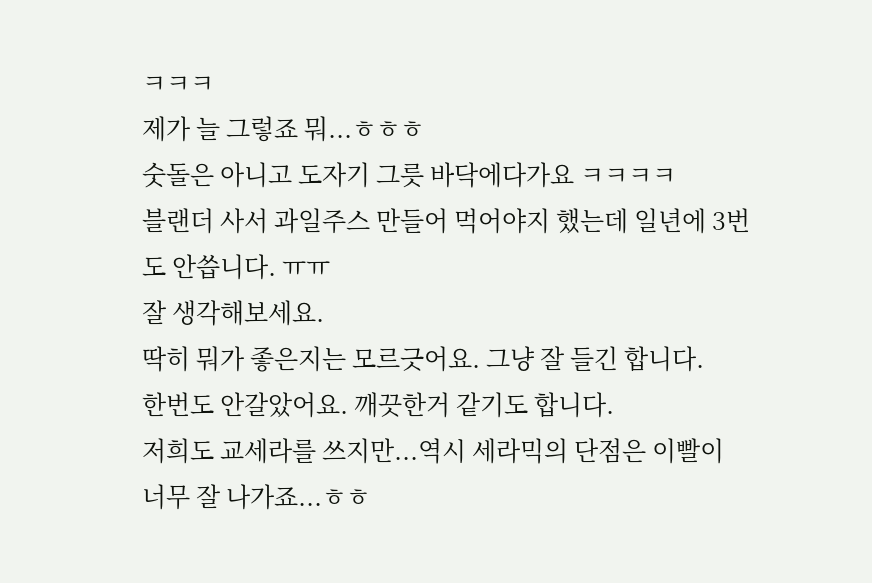ㅋㅋㅋ
제가 늘 그렇죠 뭐...ㅎㅎㅎ
숫돌은 아니고 도자기 그릇 바닥에다가요 ㅋㅋㅋㅋ
블랜더 사서 과일주스 만들어 먹어야지 했는데 일년에 3번도 안씁니다. ㅠㅠ
잘 생각해보세요.
딱히 뭐가 좋은지는 모르긋어요. 그냥 잘 들긴 합니다.
한번도 안갈았어요. 깨끗한거 같기도 합니다.
저희도 교세라를 쓰지만...역시 세라믹의 단점은 이빨이 너무 잘 나가죠...ㅎㅎ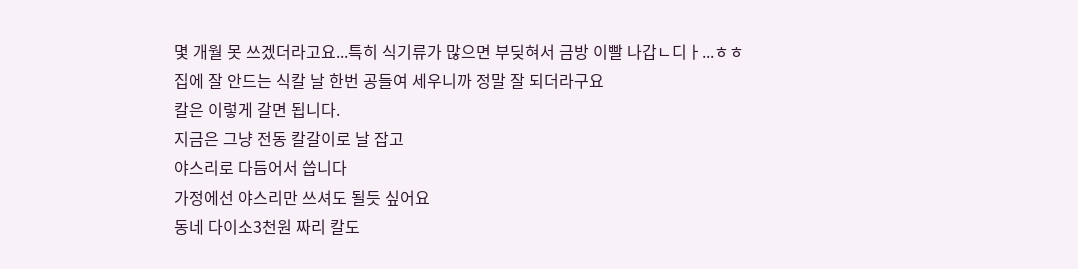몇 개월 못 쓰겠더라고요...특히 식기류가 많으면 부딪혀서 금방 이빨 나갑ㄴ디ㅏ...ㅎㅎ
집에 잘 안드는 식칼 날 한번 공들여 세우니까 정말 잘 되더라구요
칼은 이렇게 갈면 됩니다.
지금은 그냥 전동 칼갈이로 날 잡고
야스리로 다듬어서 씁니다
가정에선 야스리만 쓰셔도 될듯 싶어요
동네 다이소3천원 짜리 칼도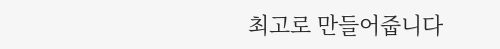최고로 만들어줍니다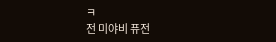ㅋ
전 미야비 퓨전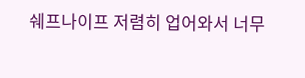쉐프나이프 저렴히 업어와서 너무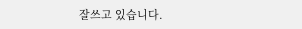잘쓰고 있습니다.